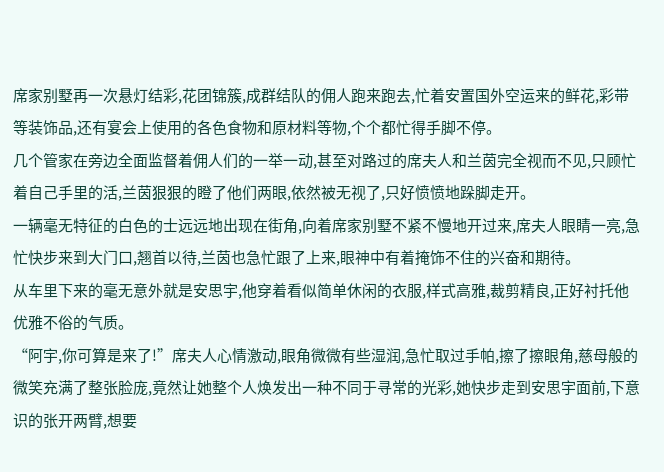席家别墅再一次悬灯结彩,花团锦簇,成群结队的佣人跑来跑去,忙着安置国外空运来的鲜花,彩带等装饰品,还有宴会上使用的各色食物和原材料等物,个个都忙得手脚不停。
几个管家在旁边全面监督着佣人们的一举一动,甚至对路过的席夫人和兰茵完全视而不见,只顾忙着自己手里的活,兰茵狠狠的瞪了他们两眼,依然被无视了,只好愤愤地跺脚走开。
一辆毫无特征的白色的士远远地出现在街角,向着席家别墅不紧不慢地开过来,席夫人眼睛一亮,急忙快步来到大门口,翘首以待,兰茵也急忙跟了上来,眼神中有着掩饰不住的兴奋和期待。
从车里下来的毫无意外就是安思宇,他穿着看似简单休闲的衣服,样式高雅,裁剪精良,正好衬托他优雅不俗的气质。
“阿宇,你可算是来了!”席夫人心情激动,眼角微微有些湿润,急忙取过手帕,擦了擦眼角,慈母般的微笑充满了整张脸庞,竟然让她整个人焕发出一种不同于寻常的光彩,她快步走到安思宇面前,下意识的张开两臂,想要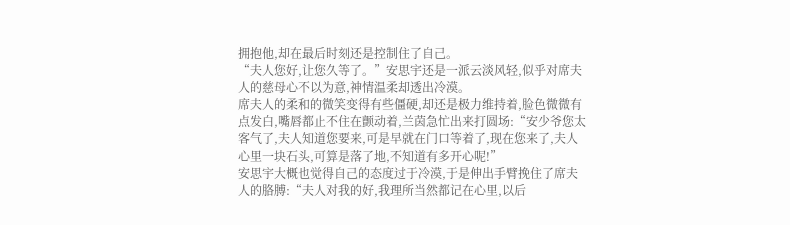拥抱他,却在最后时刻还是控制住了自己。
“夫人您好,让您久等了。”安思宇还是一派云淡风轻,似乎对席夫人的慈母心不以为意,神情温柔却透出冷漠。
席夫人的柔和的微笑变得有些僵硬,却还是极力维持着,脸色微微有点发白,嘴唇都止不住在颤动着,兰茵急忙出来打圆场:“安少爷您太客气了,夫人知道您要来,可是早就在门口等着了,现在您来了,夫人心里一块石头,可算是落了地,不知道有多开心呢!”
安思宇大概也觉得自己的态度过于冷漠,于是伸出手臂挽住了席夫人的胳膊:“夫人对我的好,我理所当然都记在心里,以后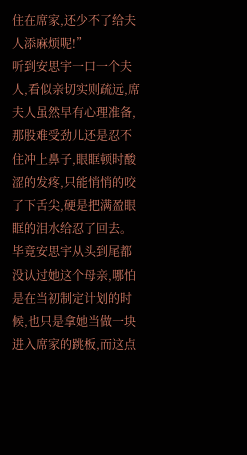住在席家,还少不了给夫人添麻烦呢!”
听到安思宇一口一个夫人,看似亲切实则疏远,席夫人虽然早有心理准备,那股难受劲儿还是忍不住冲上鼻子,眼眶顿时酸涩的发疼,只能悄悄的咬了下舌尖,硬是把满盈眼眶的泪水给忍了回去。
毕竟安思宇从头到尾都没认过她这个母亲,哪怕是在当初制定计划的时候,也只是拿她当做一块进入席家的跳板,而这点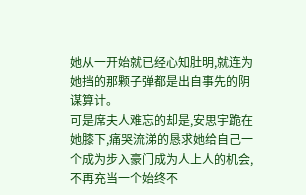她从一开始就已经心知肚明,就连为她挡的那颗子弹都是出自事先的阴谋算计。
可是席夫人难忘的却是,安思宇跪在她膝下,痛哭流涕的恳求她给自己一个成为步入豪门成为人上人的机会,不再充当一个始终不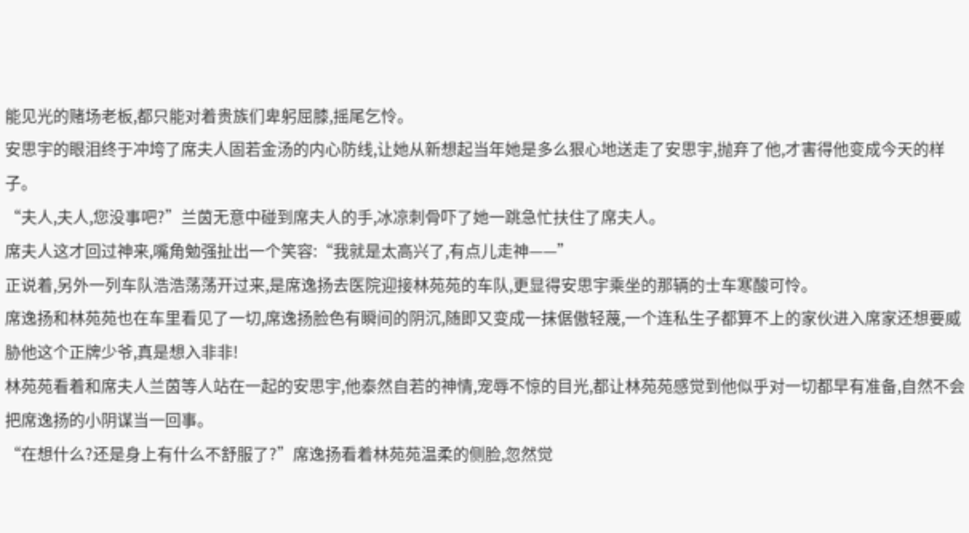能见光的赌场老板,都只能对着贵族们卑躬屈膝,摇尾乞怜。
安思宇的眼泪终于冲垮了席夫人固若金汤的内心防线,让她从新想起当年她是多么狠心地送走了安思宇,抛弃了他,才害得他变成今天的样子。
“夫人,夫人,您没事吧?”兰茵无意中碰到席夫人的手,冰凉刺骨吓了她一跳急忙扶住了席夫人。
席夫人这才回过神来,嘴角勉强扯出一个笑容:“我就是太高兴了,有点儿走神——”
正说着,另外一列车队浩浩荡荡开过来,是席逸扬去医院迎接林苑苑的车队,更显得安思宇乘坐的那辆的士车寒酸可怜。
席逸扬和林苑苑也在车里看见了一切,席逸扬脸色有瞬间的阴沉,随即又变成一抹倨傲轻蔑,一个连私生子都算不上的家伙进入席家还想要威胁他这个正牌少爷,真是想入非非!
林苑苑看着和席夫人兰茵等人站在一起的安思宇,他泰然自若的神情,宠辱不惊的目光,都让林苑苑感觉到他似乎对一切都早有准备,自然不会把席逸扬的小阴谋当一回事。
“在想什么?还是身上有什么不舒服了?”席逸扬看着林苑苑温柔的侧脸,忽然觉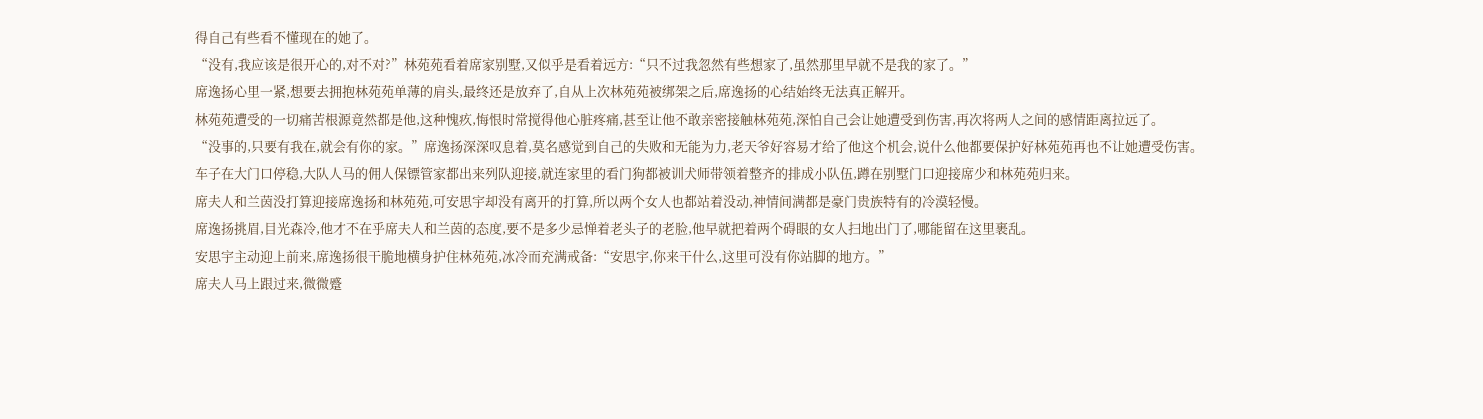得自己有些看不懂现在的她了。
“没有,我应该是很开心的,对不对?”林苑苑看着席家别墅,又似乎是看着远方:“只不过我忽然有些想家了,虽然那里早就不是我的家了。”
席逸扬心里一紧,想要去拥抱林苑苑单薄的肩头,最终还是放弃了,自从上次林苑苑被绑架之后,席逸扬的心结始终无法真正解开。
林苑苑遭受的一切痛苦根源竟然都是他,这种愧疚,悔恨时常搅得他心脏疼痛,甚至让他不敢亲密接触林苑苑,深怕自己会让她遭受到伤害,再次将两人之间的感情距离拉远了。
“没事的,只要有我在,就会有你的家。”席逸扬深深叹息着,莫名感觉到自己的失败和无能为力,老天爷好容易才给了他这个机会,说什么他都要保护好林苑苑再也不让她遭受伤害。
车子在大门口停稳,大队人马的佣人保镖管家都出来列队迎接,就连家里的看门狗都被训犬师带领着整齐的排成小队伍,蹲在别墅门口迎接席少和林苑苑归来。
席夫人和兰茵没打算迎接席逸扬和林苑苑,可安思宇却没有离开的打算,所以两个女人也都站着没动,神情间满都是豪门贵族特有的冷漠轻慢。
席逸扬挑眉,目光森冷,他才不在乎席夫人和兰茵的态度,要不是多少忌惮着老头子的老脸,他早就把着两个碍眼的女人扫地出门了,哪能留在这里裹乱。
安思宇主动迎上前来,席逸扬很干脆地横身护住林苑苑,冰冷而充满戒备:“安思宇,你来干什么,这里可没有你站脚的地方。”
席夫人马上跟过来,微微蹙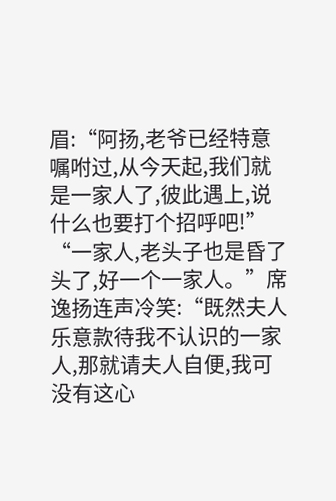眉:“阿扬,老爷已经特意嘱咐过,从今天起,我们就是一家人了,彼此遇上,说什么也要打个招呼吧!”
“一家人,老头子也是昏了头了,好一个一家人。”席逸扬连声冷笑:“既然夫人乐意款待我不认识的一家人,那就请夫人自便,我可没有这心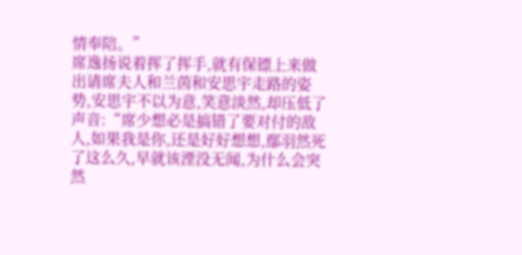情奉陪。”
席逸扬说着挥了挥手,就有保镖上来做出请席夫人和兰茵和安思宇走路的姿势,安思宇不以为意,笑意淡然,却压低了声音:“席少想必是搞错了要对付的敌人,如果我是你,还是好好想想,鄢羽然死了这么久,早就该湮没无闻,为什么会突然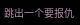跳出一个要报仇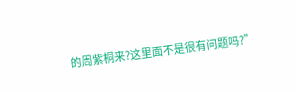的周紫桐来?这里面不是很有问题吗?”